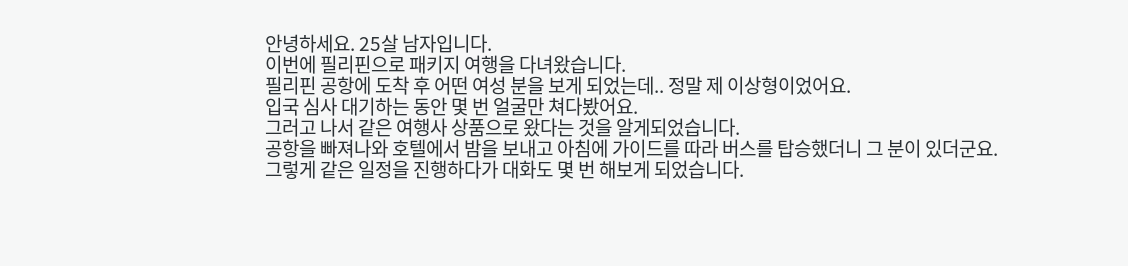안녕하세요. 25살 남자입니다.
이번에 필리핀으로 패키지 여행을 다녀왔습니다.
필리핀 공항에 도착 후 어떤 여성 분을 보게 되었는데.. 정말 제 이상형이었어요.
입국 심사 대기하는 동안 몇 번 얼굴만 쳐다봤어요.
그러고 나서 같은 여행사 상품으로 왔다는 것을 알게되었습니다.
공항을 빠져나와 호텔에서 밤을 보내고 아침에 가이드를 따라 버스를 탑승했더니 그 분이 있더군요.
그렇게 같은 일정을 진행하다가 대화도 몇 번 해보게 되었습니다.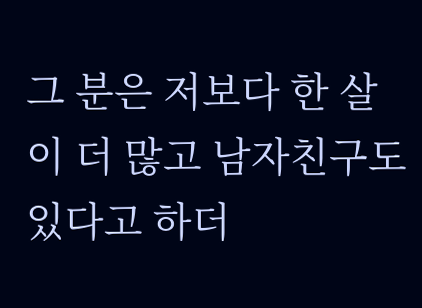그 분은 저보다 한 살이 더 많고 남자친구도 있다고 하더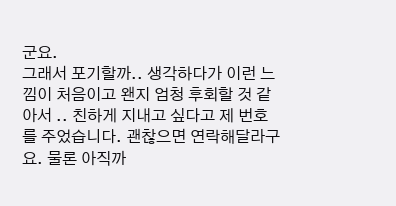군요.
그래서 포기할까.. 생각하다가 이런 느낌이 처음이고 왠지 엄청 후회할 것 같아서 .. 친하게 지내고 싶다고 제 번호를 주었습니다. 괜찮으면 연락해달라구요. 물론 아직까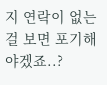지 연락이 없는걸 보면 포기해야겠죠..?